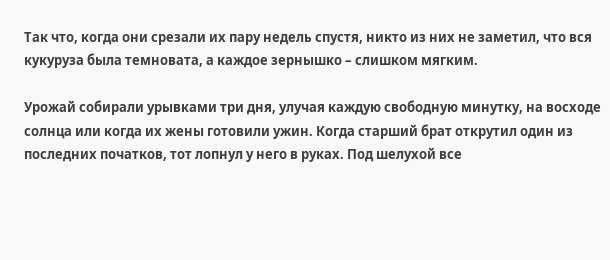Так что, когда они срезали их пару недель спустя, никто из них не заметил, что вся кукуруза была темновата, а каждое зернышко – слишком мягким.

Урожай собирали урывками три дня, улучая каждую свободную минутку, на восходе солнца или когда их жены готовили ужин. Когда старший брат открутил один из последних початков, тот лопнул у него в руках. Под шелухой все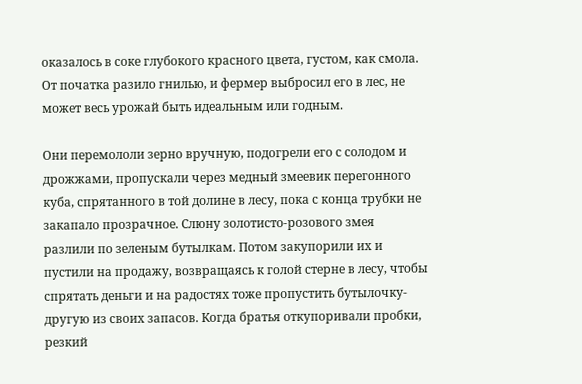оказалось в соке глубокого красного цвета, густом, как смола. От початка разило гнилью, и фермер выбросил его в лес, не может весь урожай быть идеальным или годным.

Они перемололи зерно вручную, подогрели его с солодом и дрожжами, пропускали через медный змеевик перегонного куба, спрятанного в той долине в лесу, пока с конца трубки не закапало прозрачное. Слюну золотисто-розового змея разлили по зеленым бутылкам. Потом закупорили их и пустили на продажу, возвращаясь к голой стерне в лесу, чтобы спрятать деньги и на радостях тоже пропустить бутылочку-другую из своих запасов. Когда братья откупоривали пробки, резкий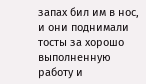запах бил им в нос, и они поднимали тосты за хорошо выполненную работу и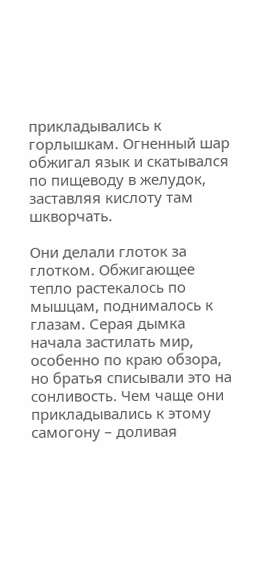прикладывались к горлышкам. Огненный шар обжигал язык и скатывался по пищеводу в желудок, заставляя кислоту там шкворчать.

Они делали глоток за глотком. Обжигающее тепло растекалось по мышцам, поднималось к глазам. Серая дымка начала застилать мир, особенно по краю обзора, но братья списывали это на сонливость. Чем чаще они прикладывались к этому самогону – доливая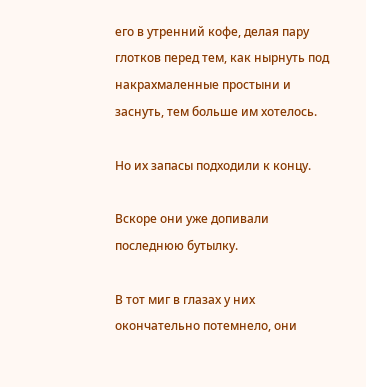его в утренний кофе, делая пару глотков перед тем, как нырнуть под накрахмаленные простыни и заснуть, тем больше им хотелось.

Но их запасы подходили к концу.

Вскоре они уже допивали последнюю бутылку.

В тот миг в глазах у них окончательно потемнело, они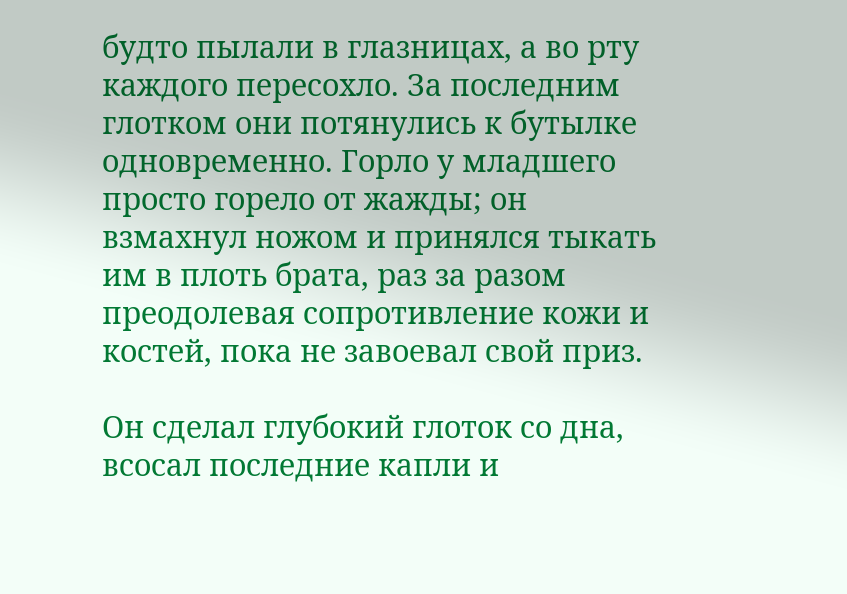будто пылали в глазницах, а во рту каждого пересохло. За последним глотком они потянулись к бутылке одновременно. Горло у младшего просто горело от жажды; он взмахнул ножом и принялся тыкать им в плоть брата, раз за разом преодолевая сопротивление кожи и костей, пока не завоевал свой приз.

Он сделал глубокий глоток со дна, всосал последние капли и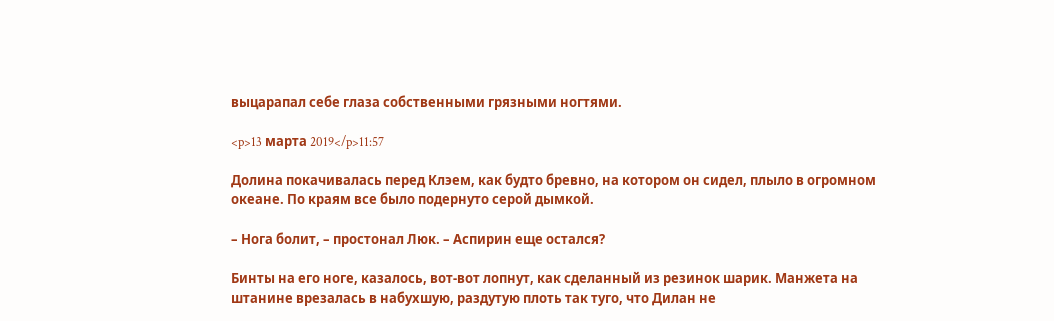выцарапал себе глаза собственными грязными ногтями.

<p>13 марта 2019</p>11:57

Долина покачивалась перед Клэем, как будто бревно, на котором он сидел, плыло в огромном океане. По краям все было подернуто серой дымкой.

– Нога болит, – простонал Люк. – Аспирин еще остался?

Бинты на его ноге, казалось, вот-вот лопнут, как сделанный из резинок шарик. Манжета на штанине врезалась в набухшую, раздутую плоть так туго, что Дилан не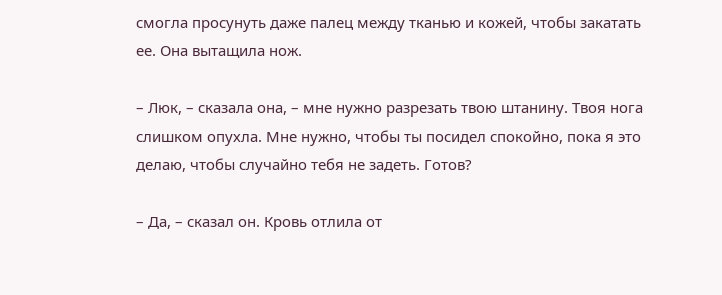смогла просунуть даже палец между тканью и кожей, чтобы закатать ее. Она вытащила нож.

– Люк, – сказала она, – мне нужно разрезать твою штанину. Твоя нога слишком опухла. Мне нужно, чтобы ты посидел спокойно, пока я это делаю, чтобы случайно тебя не задеть. Готов?

– Да, – сказал он. Кровь отлила от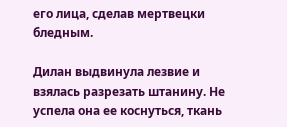его лица, сделав мертвецки бледным.

Дилан выдвинула лезвие и взялась разрезать штанину. Не успела она ее коснуться, ткань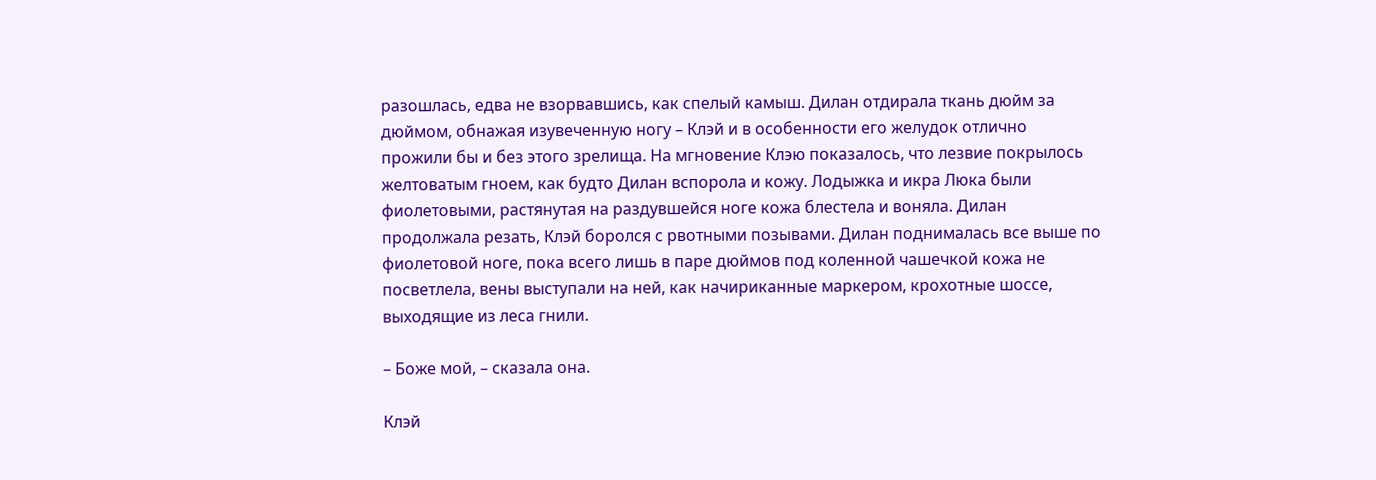разошлась, едва не взорвавшись, как спелый камыш. Дилан отдирала ткань дюйм за дюймом, обнажая изувеченную ногу – Клэй и в особенности его желудок отлично прожили бы и без этого зрелища. На мгновение Клэю показалось, что лезвие покрылось желтоватым гноем, как будто Дилан вспорола и кожу. Лодыжка и икра Люка были фиолетовыми, растянутая на раздувшейся ноге кожа блестела и воняла. Дилан продолжала резать, Клэй боролся с рвотными позывами. Дилан поднималась все выше по фиолетовой ноге, пока всего лишь в паре дюймов под коленной чашечкой кожа не посветлела, вены выступали на ней, как начириканные маркером, крохотные шоссе, выходящие из леса гнили.

– Боже мой, – сказала она.

Клэй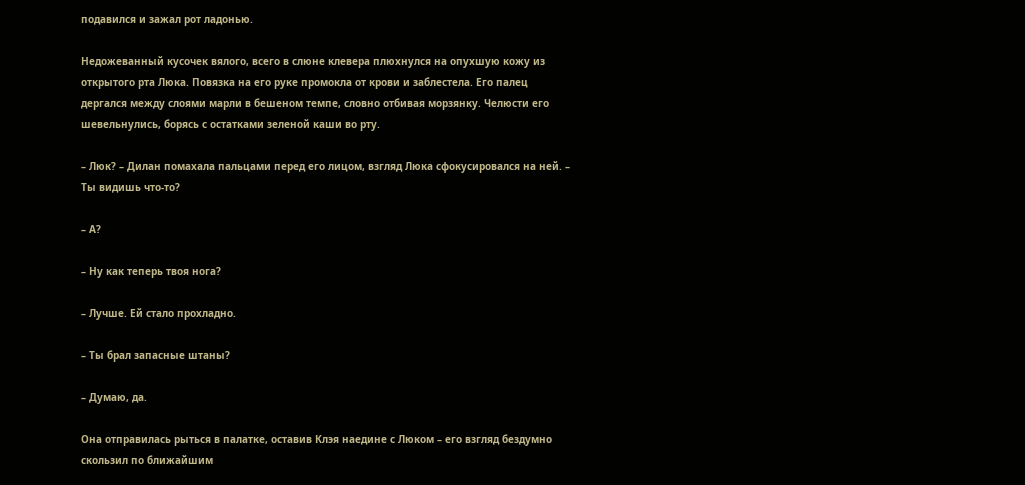подавился и зажал рот ладонью.

Недожеванный кусочек вялого, всего в слюне клевера плюхнулся на опухшую кожу из открытого рта Люка. Повязка на его руке промокла от крови и заблестела. Его палец дергался между слоями марли в бешеном темпе, словно отбивая морзянку. Челюсти его шевельнулись, борясь с остатками зеленой каши во рту.

– Люк? – Дилан помахала пальцами перед его лицом, взгляд Люка сфокусировался на ней. – Ты видишь что-то?

– А?

– Ну как теперь твоя нога?

– Лучше. Ей стало прохладно.

– Ты брал запасные штаны?

– Думаю, да.

Она отправилась рыться в палатке, оставив Клэя наедине с Люком – его взгляд бездумно скользил по ближайшим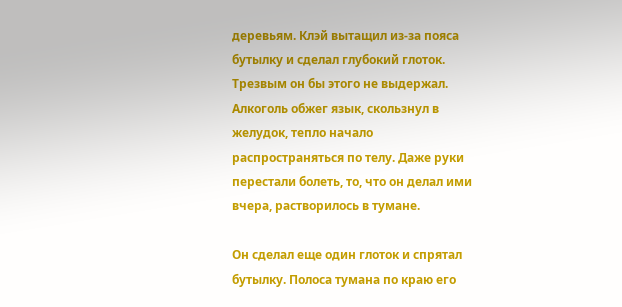деревьям. Клэй вытащил из-за пояса бутылку и сделал глубокий глоток. Трезвым он бы этого не выдержал. Алкоголь обжег язык, скользнул в желудок, тепло начало распространяться по телу. Даже руки перестали болеть, то, что он делал ими вчера, растворилось в тумане.

Он сделал еще один глоток и спрятал бутылку. Полоса тумана по краю его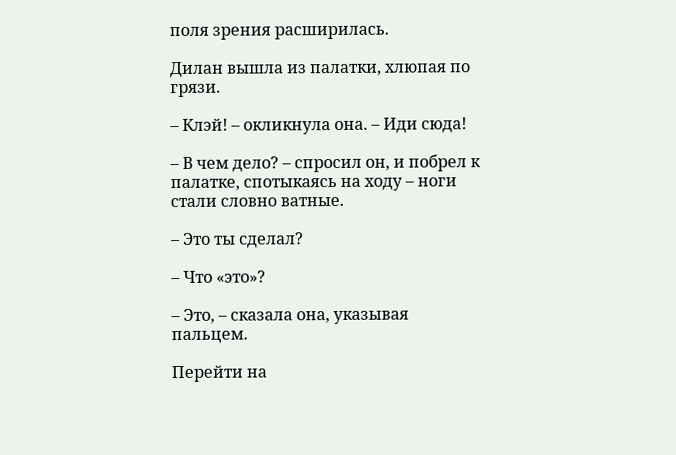поля зрения расширилась.

Дилан вышла из палатки, хлюпая по грязи.

– Клэй! – окликнула она. – Иди сюда!

– В чем дело? – спросил он, и побрел к палатке, спотыкаясь на ходу – ноги стали словно ватные.

– Это ты сделал?

– Что «это»?

– Это, – сказала она, указывая пальцем.

Перейти на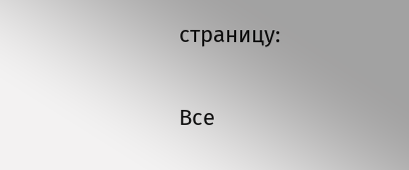страницу:

Все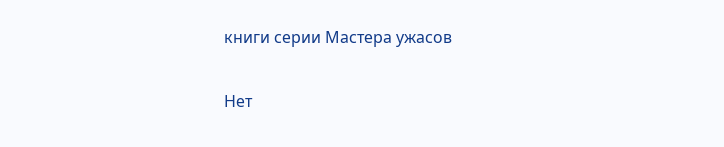книги серии Мастера ужасов

Нет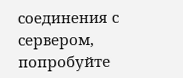соединения с сервером, попробуйте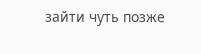зайти чуть позже